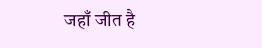जहाँ जीत है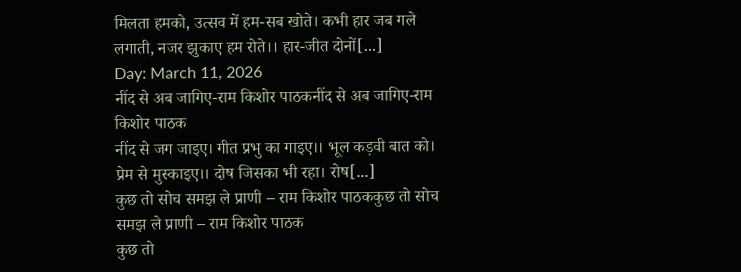मिलता हमको, उत्सव में हम-सब खोते। कभी हार जब गले लगाती, नजर झुकाए हम रोते।। हार-जीत दोनों[...]
Day: March 11, 2026
नींद से अब जागिए-राम किशोर पाठकनींद से अब जागिए-राम किशोर पाठक
नींद से जग जाइए। गीत प्रभु का गाइए।। भूल कड़वी बात को। प्रेम से मुस्काइए।। दोष जिसका भी रहा। रोष[...]
कुछ तो सोच समझ ले प्राणी – राम किशोर पाठककुछ तो सोच समझ ले प्राणी – राम किशोर पाठक
कुछ तो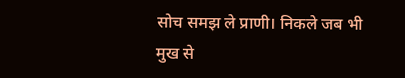सोच समझ ले प्राणी। निकले जब भी मुख से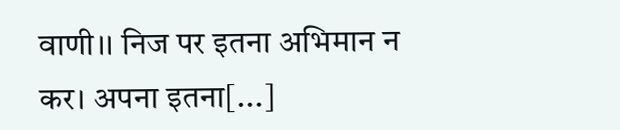वाणी।। निज पर इतना अभिमान न कर। अपना इतना[...]